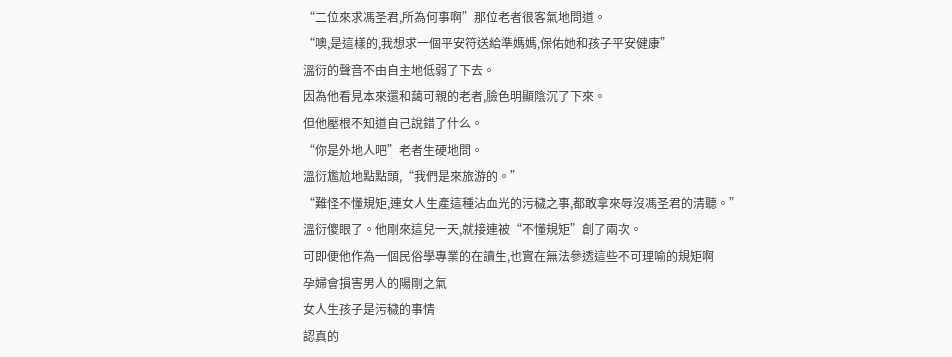“二位來求馮圣君,所為何事啊”那位老者很客氣地問道。
“噢,是這樣的,我想求一個平安符送給準媽媽,保佑她和孩子平安健康”
溫衍的聲音不由自主地低弱了下去。
因為他看見本來還和藹可親的老者,臉色明顯陰沉了下來。
但他壓根不知道自己說錯了什么。
“你是外地人吧”老者生硬地問。
溫衍尷尬地點點頭,“我們是來旅游的。”
“難怪不懂規矩,連女人生產這種沾血光的污穢之事,都敢拿來辱沒馮圣君的清聽。”
溫衍傻眼了。他剛來這兒一天,就接連被“不懂規矩”創了兩次。
可即便他作為一個民俗學專業的在讀生,也實在無法參透這些不可理喻的規矩啊
孕婦會損害男人的陽剛之氣
女人生孩子是污穢的事情
認真的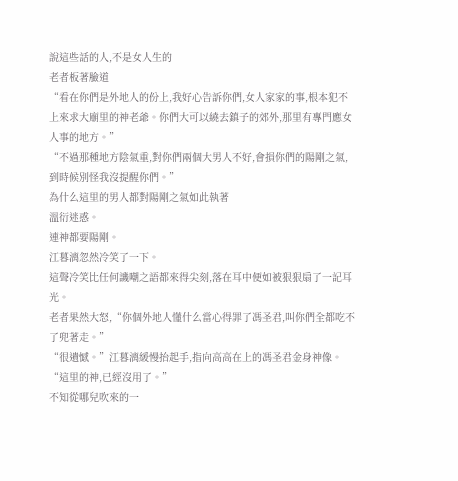說這些話的人,不是女人生的
老者板著臉道
“看在你們是外地人的份上,我好心告訴你們,女人家家的事,根本犯不上來求大廟里的神老爺。你們大可以繞去鎮子的郊外,那里有專門應女人事的地方。”
“不過那種地方陰氣重,對你們兩個大男人不好,會損你們的陽剛之氣,到時候別怪我沒提醒你們。”
為什么這里的男人都對陽剛之氣如此執著
溫衍迷惑。
連神都要陽剛。
江暮漓忽然冷笑了一下。
這聲冷笑比任何譏嘲之語都來得尖刻,落在耳中便如被狠狠扇了一記耳光。
老者果然大怒,“你個外地人懂什么當心得罪了馮圣君,叫你們全都吃不了兜著走。”
“很遺憾。”江暮漓緩慢抬起手,指向高高在上的馮圣君金身神像。
“這里的神,已經沒用了。”
不知從哪兒吹來的一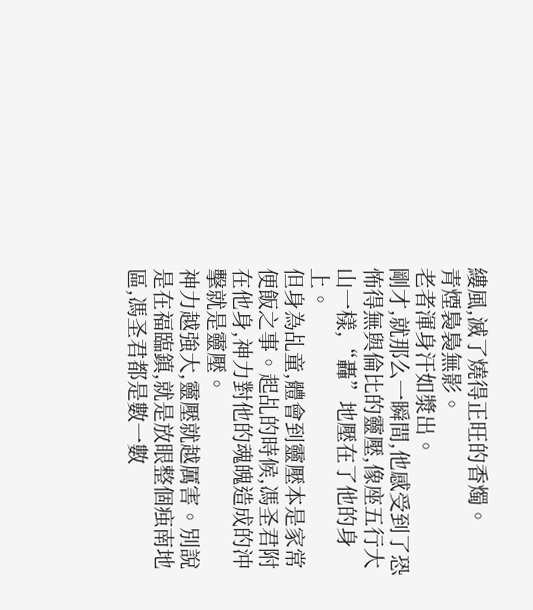縷風,滅了燒得正旺的香燭。
青煙裊裊無影。
老者渾身汗如漿出。
剛才,就那么一瞬間,他感受到了恐怖得無與倫比的靈壓,像座五行大山一樣,“轟”地壓在了他的身上。
但身為乩童,體會到靈壓本是家常便飯之事。起乩的時候,馮圣君附在他身,神力對他的魂魄造成的沖擊就是靈壓。
神力越強大,靈壓就越厲害。別說是在福臨鎮,就是放眼整個痋南地區,馮圣君都是數一數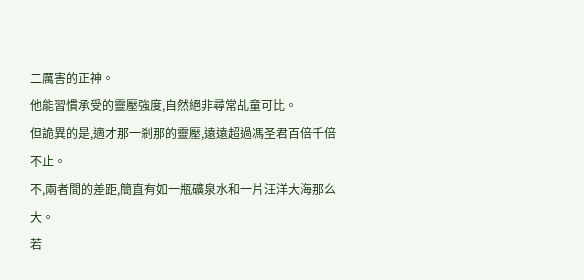二厲害的正神。
他能習慣承受的靈壓強度,自然絕非尋常乩童可比。
但詭異的是,適才那一剎那的靈壓,遠遠超過馮圣君百倍千倍不止。
不,兩者間的差距,簡直有如一瓶礦泉水和一片汪洋大海那么大。
若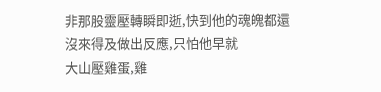非那股靈壓轉瞬即逝,快到他的魂魄都還沒來得及做出反應,只怕他早就
大山壓雞蛋,雞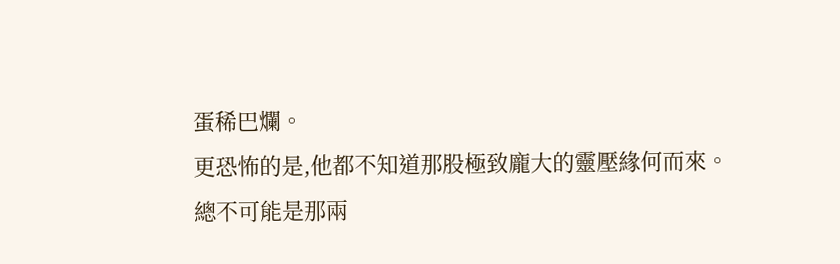蛋稀巴爛。
更恐怖的是,他都不知道那股極致龐大的靈壓緣何而來。
總不可能是那兩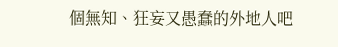個無知、狂妄又愚蠢的外地人吧